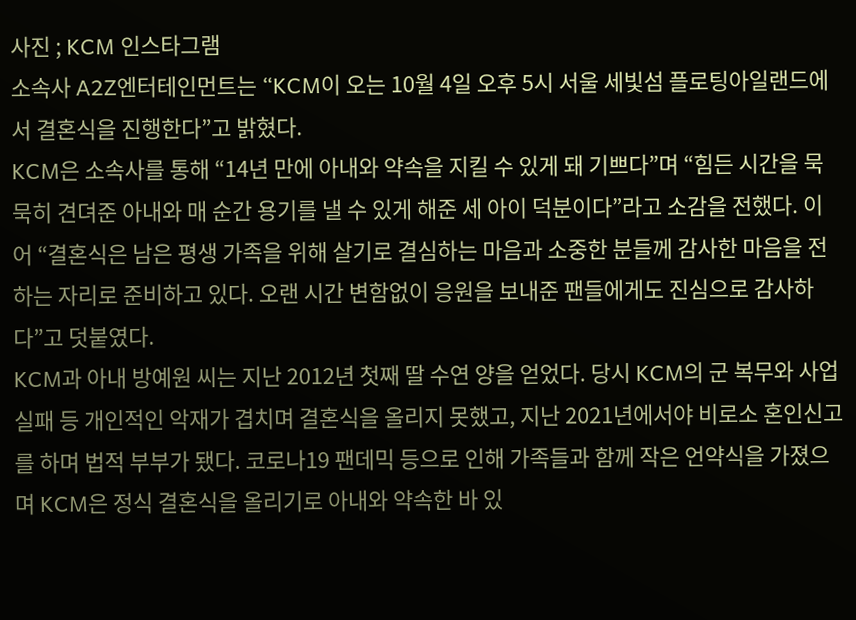사진 ; KCM 인스타그램
소속사 A2Z엔터테인먼트는 “KCM이 오는 10월 4일 오후 5시 서울 세빛섬 플로팅아일랜드에서 결혼식을 진행한다”고 밝혔다.
KCM은 소속사를 통해 “14년 만에 아내와 약속을 지킬 수 있게 돼 기쁘다”며 “힘든 시간을 묵묵히 견뎌준 아내와 매 순간 용기를 낼 수 있게 해준 세 아이 덕분이다”라고 소감을 전했다. 이어 “결혼식은 남은 평생 가족을 위해 살기로 결심하는 마음과 소중한 분들께 감사한 마음을 전하는 자리로 준비하고 있다. 오랜 시간 변함없이 응원을 보내준 팬들에게도 진심으로 감사하다”고 덧붙였다.
KCM과 아내 방예원 씨는 지난 2012년 첫째 딸 수연 양을 얻었다. 당시 KCM의 군 복무와 사업 실패 등 개인적인 악재가 겹치며 결혼식을 올리지 못했고, 지난 2021년에서야 비로소 혼인신고를 하며 법적 부부가 됐다. 코로나19 팬데믹 등으로 인해 가족들과 함께 작은 언약식을 가졌으며 KCM은 정식 결혼식을 올리기로 아내와 약속한 바 있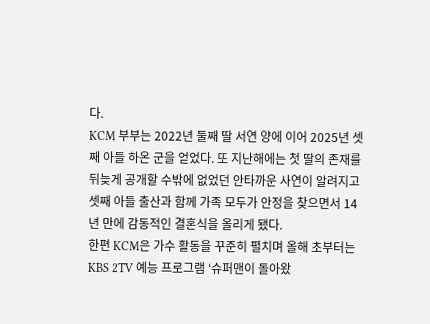다.
KCM 부부는 2022년 둘째 딸 서연 양에 이어 2025년 셋째 아들 하온 군을 얻었다. 또 지난해에는 첫 딸의 존재를 뒤늦게 공개할 수밖에 없었던 안타까운 사연이 알려지고 셋째 아들 출산과 함께 가족 모두가 안정을 찾으면서 14년 만에 감동적인 결혼식을 올리게 됐다.
한편 KCM은 가수 활동을 꾸준히 펼치며 올해 초부터는 KBS 2TV 예능 프로그램 ‘슈퍼맨이 돌아왔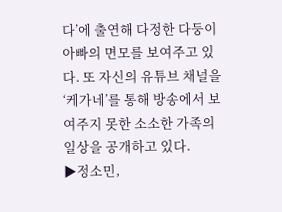다’에 출연해 다정한 다둥이 아빠의 면모를 보여주고 있다. 또 자신의 유튜브 채널을 ‘케가네’를 통해 방송에서 보여주지 못한 소소한 가족의 일상을 공개하고 있다.
▶정소민,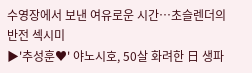수영장에서 보낸 여유로운 시간…초슬렌더의 반전 섹시미
▶'추성훈♥' 야노시호, 50살 화려한 日 생파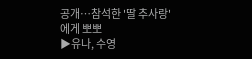공개…참석한 '딸 추사랑'에게 뽀뽀
▶유나, 수영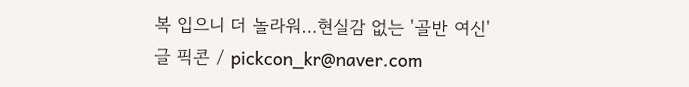복 입으니 더 놀라워…현실감 없는 '골반 여신'
글 픽콘 / pickcon_kr@naver.com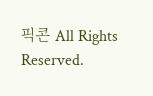픽콘 All Rights Reserved.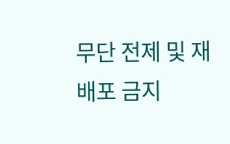무단 전제 및 재배포 금지